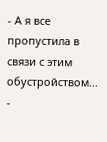- А я все пропустила в связи с этим обустройством...
-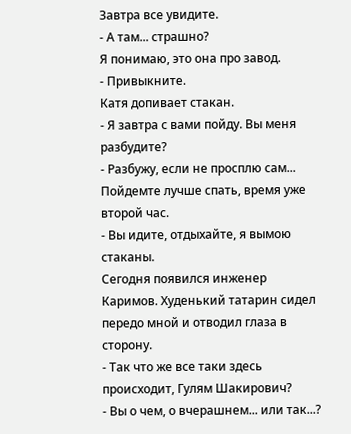Завтра все увидите.
- А там... страшно?
Я понимаю, это она про завод.
- Привыкните.
Катя допивает стакан.
- Я завтра с вами пойду. Вы меня разбудите?
- Разбужу, если не просплю сам... Пойдемте лучше спать, время уже второй час.
- Вы идите, отдыхайте, я вымою стаканы.
Сегодня появился инженер Каримов. Худенький татарин сидел передо мной и отводил глаза в сторону.
- Так что же все таки здесь происходит, Гулям Шакирович?
- Вы о чем, о вчерашнем... или так...?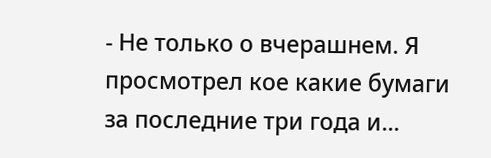- Не только о вчерашнем. Я просмотрел кое какие бумаги за последние три года и...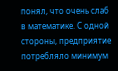понял, что очень слаб в математике. С одной стороны, предприятие потребляло минимум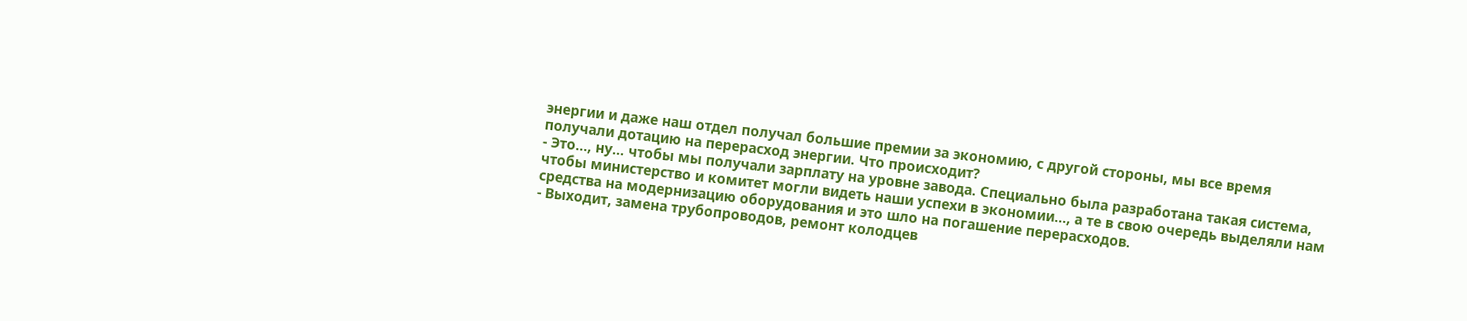энергии и даже наш отдел получал большие премии за экономию, с другой стороны, мы все время получали дотацию на перерасход энергии. Что происходит?
- Это..., ну... чтобы мы получали зарплату на уровне завода. Специально была разработана такая система, чтобы министерство и комитет могли видеть наши успехи в экономии..., а те в свою очередь выделяли нам средства на модернизацию оборудования и это шло на погашение перерасходов.
- Выходит, замена трубопроводов, ремонт колодцев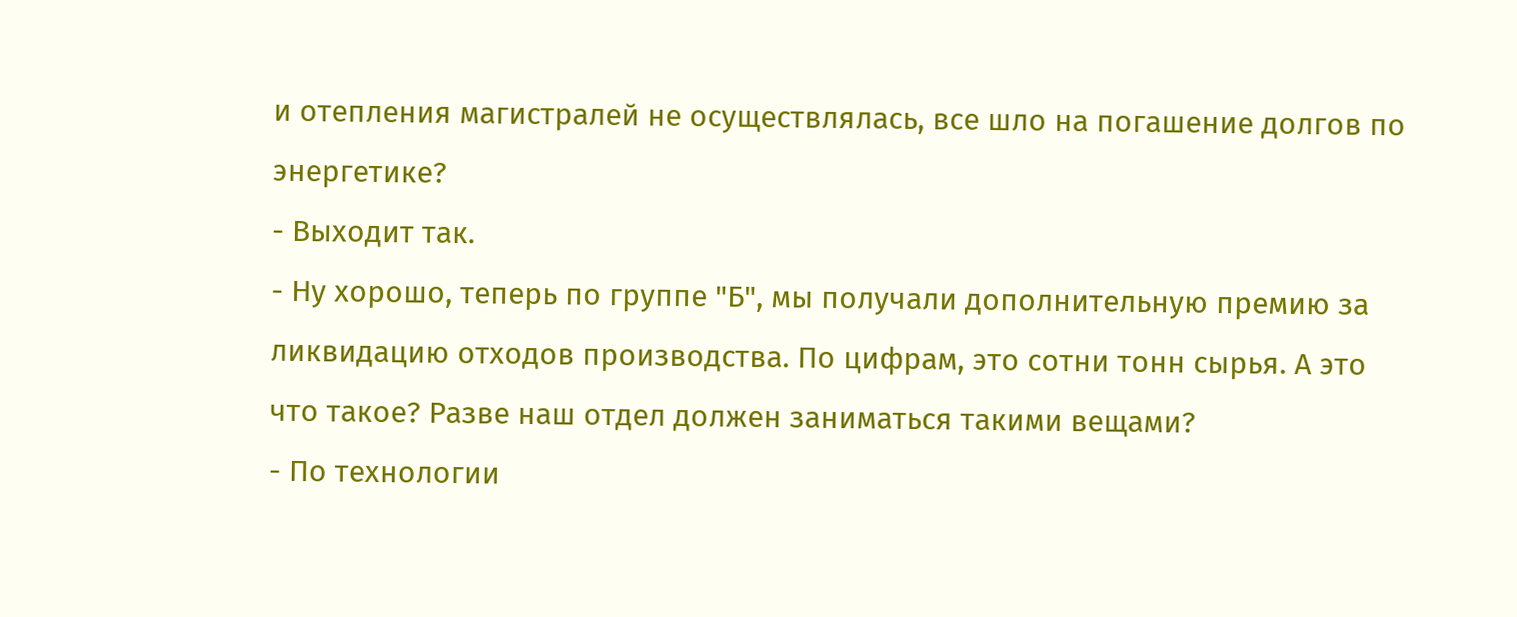и отепления магистралей не осуществлялась, все шло на погашение долгов по энергетике?
- Выходит так.
- Ну хорошо, теперь по группе "Б", мы получали дополнительную премию за ликвидацию отходов производства. По цифрам, это сотни тонн сырья. А это что такое? Разве наш отдел должен заниматься такими вещами?
- По технологии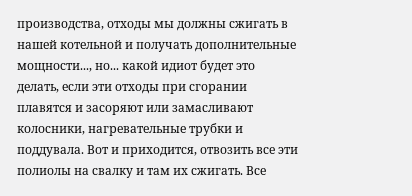производства, отходы мы должны сжигать в нашей котельной и получать дополнительные мощности..., но... какой идиот будет это делать, если эти отходы при сгорании плавятся и засоряют или замасливают колосники, нагревательные трубки и поддувала. Вот и приходится, отвозить все эти полиолы на свалку и там их сжигать. Все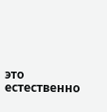это естественно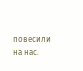повесили на нас.